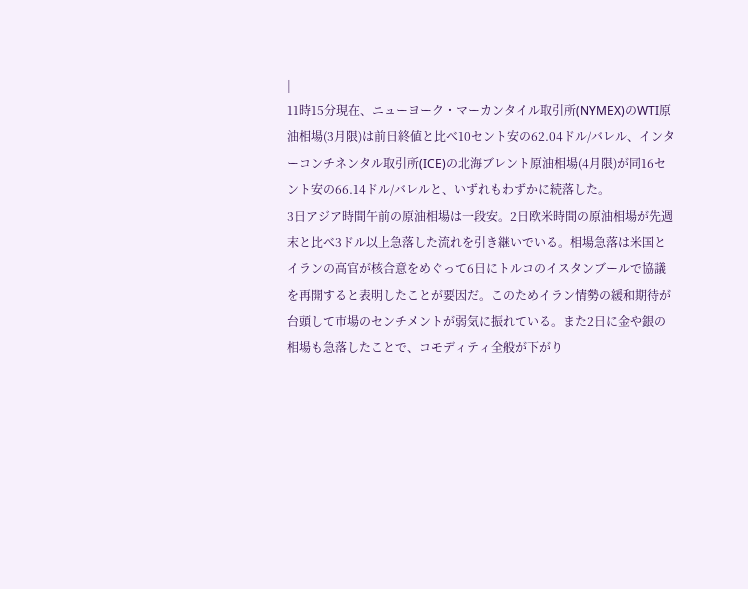|
11時15分現在、ニューヨーク・マーカンタイル取引所(NYMEX)のWTI原油相場(3月限)は前日終値と比べ10セント安の62.04ドル/バレル、インターコンチネンタル取引所(ICE)の北海ブレント原油相場(4月限)が同16セント安の66.14ドル/バレルと、いずれもわずかに続落した。
3日アジア時間午前の原油相場は一段安。2日欧米時間の原油相場が先週末と比べ3ドル以上急落した流れを引き継いでいる。相場急落は米国とイランの高官が核合意をめぐって6日にトルコのイスタンブールで協議を再開すると表明したことが要因だ。このためイラン情勢の緩和期待が台頭して市場のセンチメントが弱気に振れている。また2日に金や銀の相場も急落したことで、コモディティ全般が下がり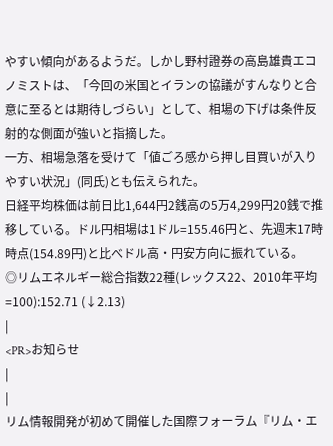やすい傾向があるようだ。しかし野村證券の高島雄貴エコノミストは、「今回の米国とイランの協議がすんなりと合意に至るとは期待しづらい」として、相場の下げは条件反射的な側面が強いと指摘した。
一方、相場急落を受けて「値ごろ感から押し目買いが入りやすい状況」(同氏)とも伝えられた。
日経平均株価は前日比1,644円2銭高の5万4,299円20銭で推移している。ドル円相場は1ドル=155.46円と、先週末17時時点(154.89円)と比べドル高・円安方向に振れている。
◎リムエネルギー総合指数22種(レックス22、2010年平均=100):152.71 (↓2.13)
|
<PR>お知らせ
|
|
リム情報開発が初めて開催した国際フォーラム『リム・エ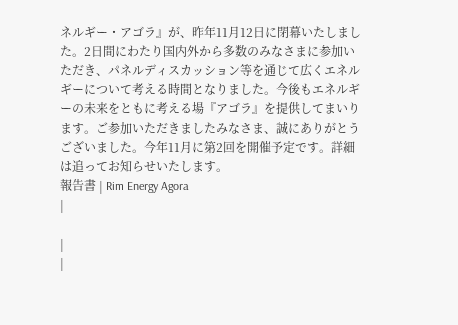ネルギー・アゴラ』が、昨年11月12日に閉幕いたしました。2日間にわたり国内外から多数のみなさまに参加いただき、パネルディスカッション等を通じて広くエネルギーについて考える時間となりました。今後もエネルギーの未来をともに考える場『アゴラ』を提供してまいります。ご参加いただきましたみなさま、誠にありがとうございました。今年11月に第2回を開催予定です。詳細は追ってお知らせいたします。
報告書 | Rim Energy Agora
|

|
|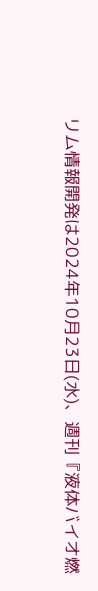リム情報開発は2024年10月23日(水)、週刊『液体バイオ燃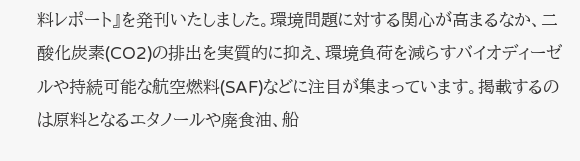料レポート』を発刊いたしました。環境問題に対する関心が高まるなか、二酸化炭素(CO2)の排出を実質的に抑え、環境負荷を減らすバイオディーゼルや持続可能な航空燃料(SAF)などに注目が集まっています。掲載するのは原料となるエタノールや廃食油、船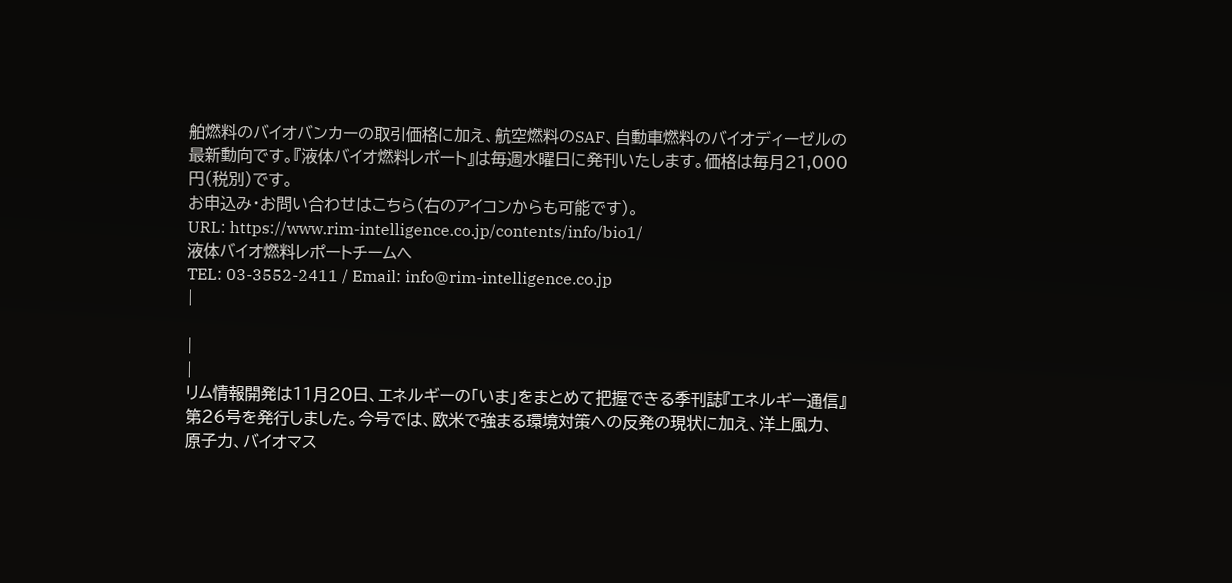舶燃料のバイオバンカーの取引価格に加え、航空燃料のSAF、自動車燃料のバイオディーゼルの最新動向です。『液体バイオ燃料レポート』は毎週水曜日に発刊いたします。価格は毎月21,000円(税別)です。
お申込み・お問い合わせはこちら(右のアイコンからも可能です)。
URL: https://www.rim-intelligence.co.jp/contents/info/bio1/
液体バイオ燃料レポートチームへ
TEL: 03-3552-2411 / Email: info@rim-intelligence.co.jp
|

|
|
リム情報開発は11月20日、エネルギーの「いま」をまとめて把握できる季刊誌『エネルギー通信』第26号を発行しました。今号では、欧米で強まる環境対策への反発の現状に加え、洋上風力、原子力、バイオマス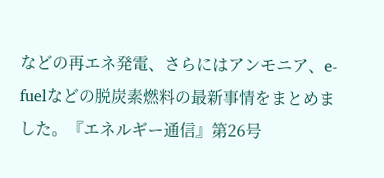などの再エネ発電、さらにはアンモニア、e-fuelなどの脱炭素燃料の最新事情をまとめました。『エネルギー通信』第26号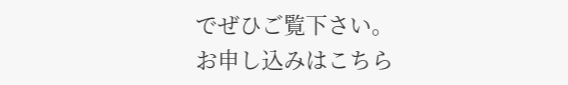でぜひご覧下さい。
お申し込みはこちら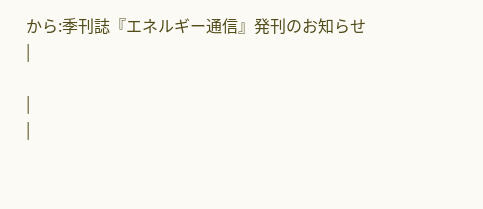から:季刊誌『エネルギー通信』発刊のお知らせ
|

|
|